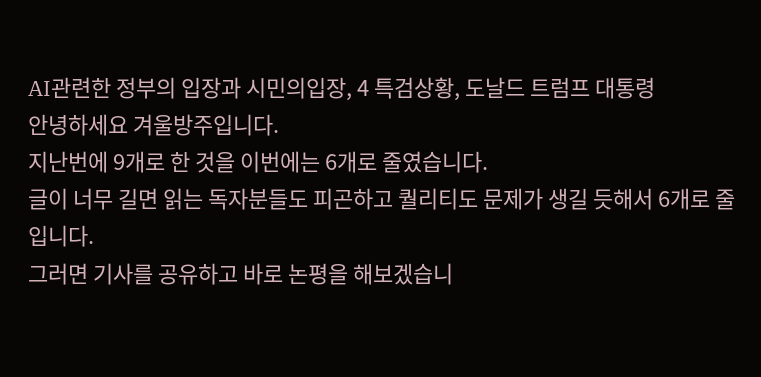AI관련한 정부의 입장과 시민의입장, 4 특검상황, 도날드 트럼프 대통령
안녕하세요 겨울방주입니다.
지난번에 9개로 한 것을 이번에는 6개로 줄였습니다.
글이 너무 길면 읽는 독자분들도 피곤하고 퀄리티도 문제가 생길 듯해서 6개로 줄입니다.
그러면 기사를 공유하고 바로 논평을 해보겠습니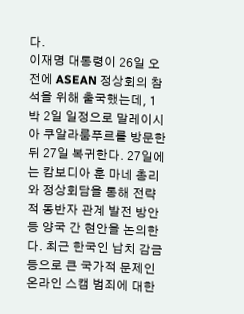다.
이재명 대통령이 26일 오전에 ASEAN 정상회의 참석을 위해 출국했는데, 1박 2일 일정으로 말레이시아 쿠알라룸푸르를 방문한 뒤 27일 복귀한다. 27일에는 캄보디아 훈 마네 총리와 정상회담을 통해 전략적 동반자 관계 발전 방안 등 양국 간 현안을 논의한다. 최근 한국인 납치 감금 등으로 큰 국가적 문제인 온라인 스캠 범죄에 대한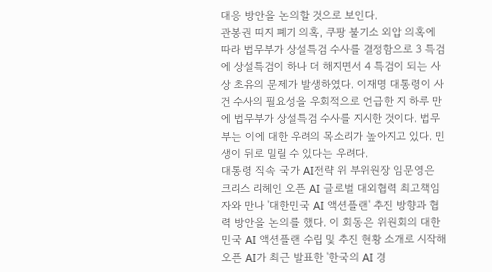대응 방안을 논의할 것으로 보인다.
관봉권 띠지 폐기 의혹, 쿠팡 불기소 외압 의혹에 따라 법무부가 상설특검 수사를 결정함으로 3 특검에 상설특검이 하나 더 해지면서 4 특검이 되는 사상 초유의 문제가 발생하였다. 이재명 대통령이 사건 수사의 필요성을 우회적으로 언급한 지 하루 만에 법무부가 상설특검 수사를 지시한 것이다. 법무부는 이에 대한 우려의 목소리가 높아지고 있다. 민생이 뒤로 밀릴 수 있다는 우려다.
대통령 직속 국가 AI전략 위 부위원장 임문영은 크리스 리헤인 오픈 AI 글로벌 대외협력 최고책임자와 만나 '대한민국 AI 액션플랜' 추진 방향과 협력 방안을 논의를 했다. 이 회동은 위원회의 대한민국 AI 액션플랜 수립 및 추진 현황 소개로 시작해 오픈 AI가 최근 발표한 '한국의 AI 경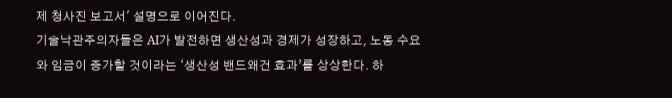제 청사진 보고서' 설명으로 이어진다.
기술낙관주의자들은 AI가 발전하면 생산성과 경제가 성장하고, 노동 수요와 임금이 증가할 것이라는 ‘생산성 밴드왜건 효과’를 상상한다. 하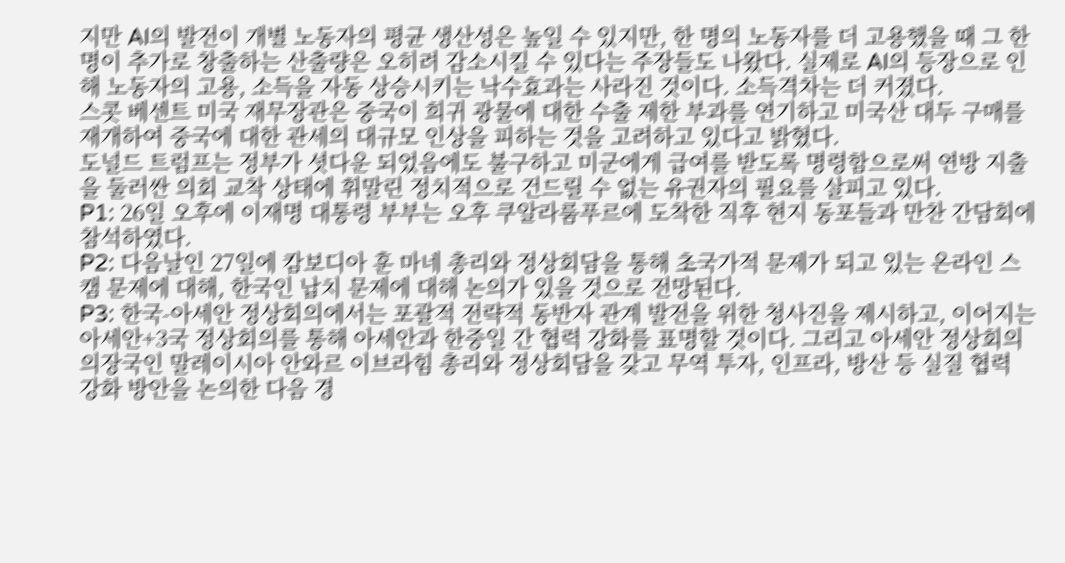지만 AI의 발전이 개별 노동자의 평균 생산성은 높일 수 있지만, 한 명의 노동자를 더 고용했을 때 그 한 명이 추가로 창출하는 산출량은 오히려 감소시킬 수 있다는 주장들도 나왔다. 실제로 AI의 등장으로 인해 노동자의 고용, 소득을 자동 상승시키는 낙수효과는 사라진 것이다. 소득격차는 더 커졌다.
스콧 베센트 미국 재무장관은 중국이 희귀 광물에 대한 수출 제한 부과를 연기하고 미국산 대두 구매를 재개하여 중국에 대한 관세의 대규모 인상을 피하는 것을 고려하고 있다고 밝혔다.
도널드 트럼프는 정부가 셧다운 되었음에도 불구하고 미군에게 급여를 받도록 명령함으로써 연방 지출을 둘러싼 의회 교착 상태에 휘말린 정치적으로 건드릴 수 없는 유권자의 필요를 살피고 있다.
P1: 26일 오후에 이재명 대통령 부부는 오후 쿠알라룸푸르에 도착한 직후 현지 동포들과 만찬 간담회에 참석하였다.
P2: 다음날인 27일에 캄보디아 훈 마네 총리와 정상회담을 통해 초국가적 문제가 되고 있는 온라인 스캠 문제에 대해, 한국인 납치 문제에 대해 논의가 있을 것으로 전망된다.
P3: 한국-아세안 정상회의에서는 포괄적 전략적 동반자 관계 발전을 위한 청사진을 제시하고, 이어지는 아세안+3국 정상회의를 통해 아세안과 한중일 간 협력 강화를 표명할 것이다. 그리고 아세안 정상회의 의장국인 말레이시아 안와르 이브라힘 총리와 정상회담을 갖고 무역 투자, 인프라, 방산 등 실질 협력 강화 방안을 논의한 다음 경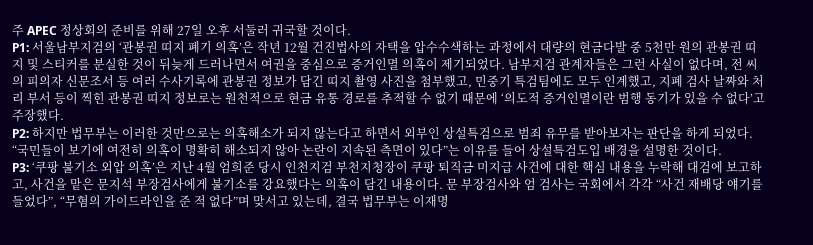주 APEC 정상회의 준비를 위해 27일 오후 서둘러 귀국할 것이다.
P1: 서울남부지검의 ‘관봉권 띠지 폐기 의혹’은 작년 12월 건진법사의 자택을 압수수색하는 과정에서 대량의 현금다발 중 5천만 원의 관봉권 띠지 및 스티커를 분실한 것이 뒤늦게 드러나면서 여권을 중심으로 증거인멸 의혹이 제기되었다. 남부지검 관계자들은 그런 사실이 없다며, 전 씨의 피의자 신문조서 등 여러 수사기록에 관봉권 정보가 담긴 띠지 촬영 사진을 첨부했고, 민중기 특검팀에도 모두 인계했고, 지폐 검사 날짜와 처리 부서 등이 찍힌 관봉권 띠지 정보로는 원천적으로 현금 유통 경로를 추적할 수 없기 때문에 ‘의도적 증거인멸이란 범행 동기가 있을 수 없다’고 주장했다.
P2: 하지만 법무부는 이러한 것만으로는 의혹해소가 되지 않는다고 하면서 외부인 상설특검으로 범죄 유무를 받아보자는 판단을 하게 되었다. “국민들이 보기에 여전히 의혹이 명확히 해소되지 않아 논란이 지속된 측면이 있다”는 이유를 들어 상설특검도입 배경을 설명한 것이다.
P3: ‘쿠팡 불기소 외압 의혹’은 지난 4월 엄희준 당시 인천지검 부천지청장이 쿠팡 퇴직금 미지급 사건에 대한 핵심 내용을 누락해 대검에 보고하고, 사건을 맡은 문지석 부장검사에게 불기소를 강요했다는 의혹이 담긴 내용이다. 문 부장검사와 엄 검사는 국회에서 각각 “사건 재배당 얘기를 들었다”, “무혐의 가이드라인을 준 적 없다”며 맞서고 있는데, 결국 법무부는 이재명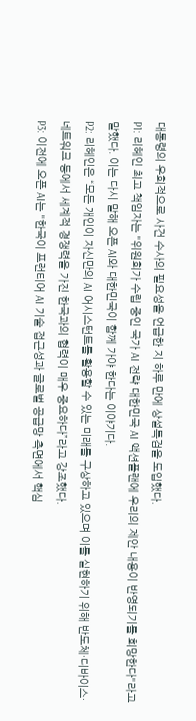대통령의 우회적으로 사건 수사의 필요성을 언급한 지 하루 만에 상설특검을 도입했다.
P1: 리헤인 최고 책임자는 "위원회가 수립 중인 국가 AI 전략 대한민국 AI 액션플랜에 우리의 제안 내용이 반영되기를 희망한다"라고 말했다. 이는 다시 말해 오픈 AI와 대한민국이 함께 가야 한다는 이야기다.
P2: 리헤인은 “모든 개인이 자신만의 AI 어시스턴트를 활용할 수 있는 미래를 구상하고 있으며 이를 실현하기 위해 반도체·디바이스·네트워크 등에서 세계적 경쟁력을 가진 한국과의 협력이 매우 중요하다”라고 강조했다.
P3: 이전에 오픈 AI는 "한국이 프런티어 AI 기술 접근성과 글로벌 공급망 측면에서 핵심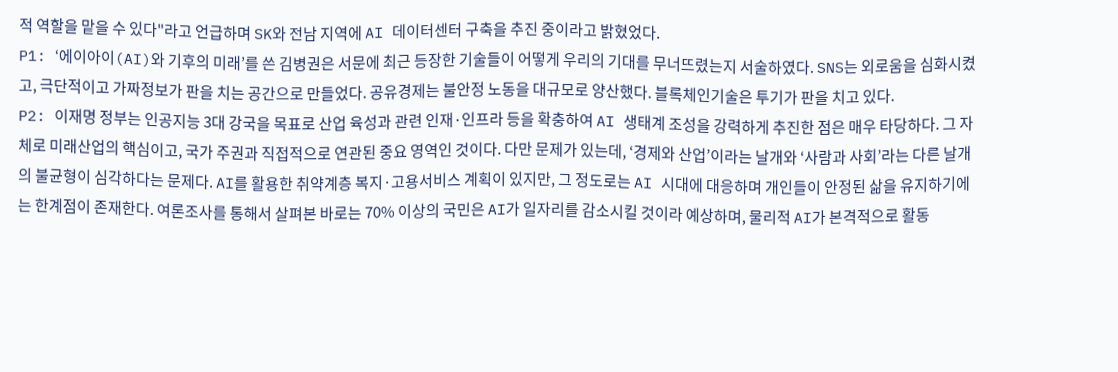적 역할을 맡을 수 있다"라고 언급하며 SK와 전남 지역에 AI 데이터센터 구축을 추진 중이라고 밝혔었다.
P1: ‘에이아이(AI)와 기후의 미래’를 쓴 김병권은 서문에 최근 등장한 기술들이 어떻게 우리의 기대를 무너뜨렸는지 서술하였다. SNS는 외로움을 심화시켰고, 극단적이고 가짜정보가 판을 치는 공간으로 만들었다. 공유경제는 불안정 노동을 대규모로 양산했다. 블록체인기술은 투기가 판을 치고 있다.
P2: 이재명 정부는 인공지능 3대 강국을 목표로 산업 육성과 관련 인재·인프라 등을 확충하여 AI 생태계 조성을 강력하게 추진한 점은 매우 타당하다. 그 자체로 미래산업의 핵심이고, 국가 주권과 직접적으로 연관된 중요 영역인 것이다. 다만 문제가 있는데, ‘경제와 산업’이라는 날개와 ‘사람과 사회’라는 다른 날개의 불균형이 심각하다는 문제다. AI를 활용한 취약계층 복지·고용서비스 계획이 있지만, 그 정도로는 AI 시대에 대응하며 개인들이 안정된 삶을 유지하기에는 한계점이 존재한다. 여론조사를 통해서 살펴본 바로는 70% 이상의 국민은 AI가 일자리를 감소시킬 것이라 예상하며, 물리적 AI가 본격적으로 활동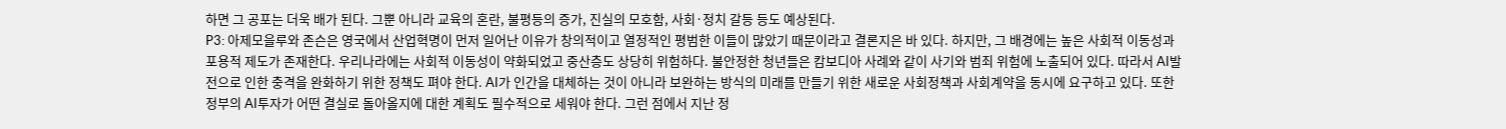하면 그 공포는 더욱 배가 된다. 그뿐 아니라 교육의 혼란, 불평등의 증가, 진실의 모호함, 사회·정치 갈등 등도 예상된다.
P3: 아제모을루와 존슨은 영국에서 산업혁명이 먼저 일어난 이유가 창의적이고 열정적인 평범한 이들이 많았기 때문이라고 결론지은 바 있다. 하지만, 그 배경에는 높은 사회적 이동성과 포용적 제도가 존재한다. 우리나라에는 사회적 이동성이 약화되었고 중산층도 상당히 위험하다. 불안정한 청년들은 캄보디아 사례와 같이 사기와 범죄 위험에 노출되어 있다. 따라서 AI발전으로 인한 충격을 완화하기 위한 정책도 펴야 한다. AI가 인간을 대체하는 것이 아니라 보완하는 방식의 미래를 만들기 위한 새로운 사회정책과 사회계약을 동시에 요구하고 있다. 또한 정부의 AI투자가 어떤 결실로 돌아올지에 대한 계획도 필수적으로 세워야 한다. 그런 점에서 지난 정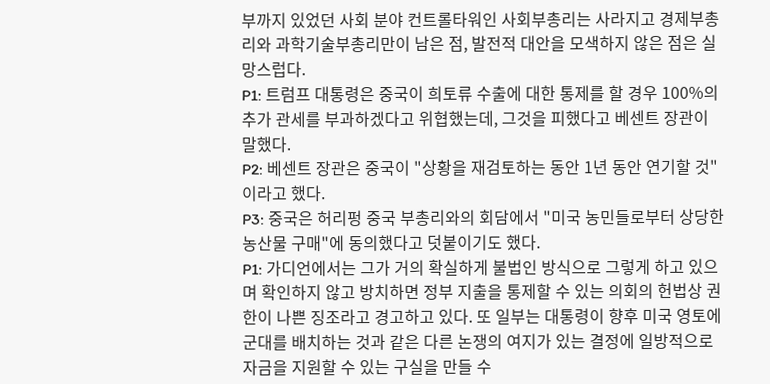부까지 있었던 사회 분야 컨트롤타워인 사회부총리는 사라지고 경제부총리와 과학기술부총리만이 남은 점, 발전적 대안을 모색하지 않은 점은 실망스럽다.
P1: 트럼프 대통령은 중국이 희토류 수출에 대한 통제를 할 경우 100%의 추가 관세를 부과하겠다고 위협했는데, 그것을 피했다고 베센트 장관이 말했다.
P2: 베센트 장관은 중국이 "상황을 재검토하는 동안 1년 동안 연기할 것"이라고 했다.
P3: 중국은 허리펑 중국 부총리와의 회담에서 "미국 농민들로부터 상당한 농산물 구매"에 동의했다고 덧붙이기도 했다.
P1: 가디언에서는 그가 거의 확실하게 불법인 방식으로 그렇게 하고 있으며 확인하지 않고 방치하면 정부 지출을 통제할 수 있는 의회의 헌법상 권한이 나쁜 징조라고 경고하고 있다. 또 일부는 대통령이 향후 미국 영토에 군대를 배치하는 것과 같은 다른 논쟁의 여지가 있는 결정에 일방적으로 자금을 지원할 수 있는 구실을 만들 수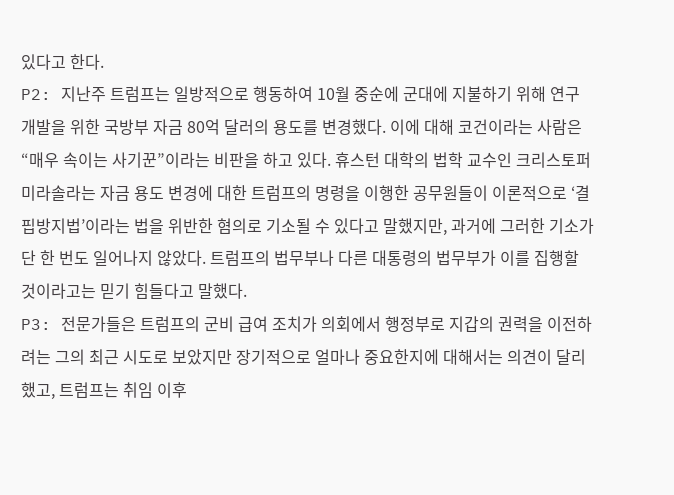있다고 한다.
P2: 지난주 트럼프는 일방적으로 행동하여 10월 중순에 군대에 지불하기 위해 연구 개발을 위한 국방부 자금 80억 달러의 용도를 변경했다. 이에 대해 코건이라는 사람은 “매우 속이는 사기꾼”이라는 비판을 하고 있다. 휴스턴 대학의 법학 교수인 크리스토퍼 미라솔라는 자금 용도 변경에 대한 트럼프의 명령을 이행한 공무원들이 이론적으로 ‘결핍방지법’이라는 법을 위반한 혐의로 기소될 수 있다고 말했지만, 과거에 그러한 기소가 단 한 번도 일어나지 않았다. 트럼프의 법무부나 다른 대통령의 법무부가 이를 집행할 것이라고는 믿기 힘들다고 말했다.
P3: 전문가들은 트럼프의 군비 급여 조치가 의회에서 행정부로 지갑의 권력을 이전하려는 그의 최근 시도로 보았지만 장기적으로 얼마나 중요한지에 대해서는 의견이 달리 했고, 트럼프는 취임 이후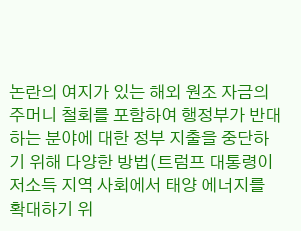논란의 여지가 있는 해외 원조 자금의 주머니 철회를 포함하여 행정부가 반대하는 분야에 대한 정부 지출을 중단하기 위해 다양한 방법(트럼프 대통령이 저소득 지역 사회에서 태양 에너지를 확대하기 위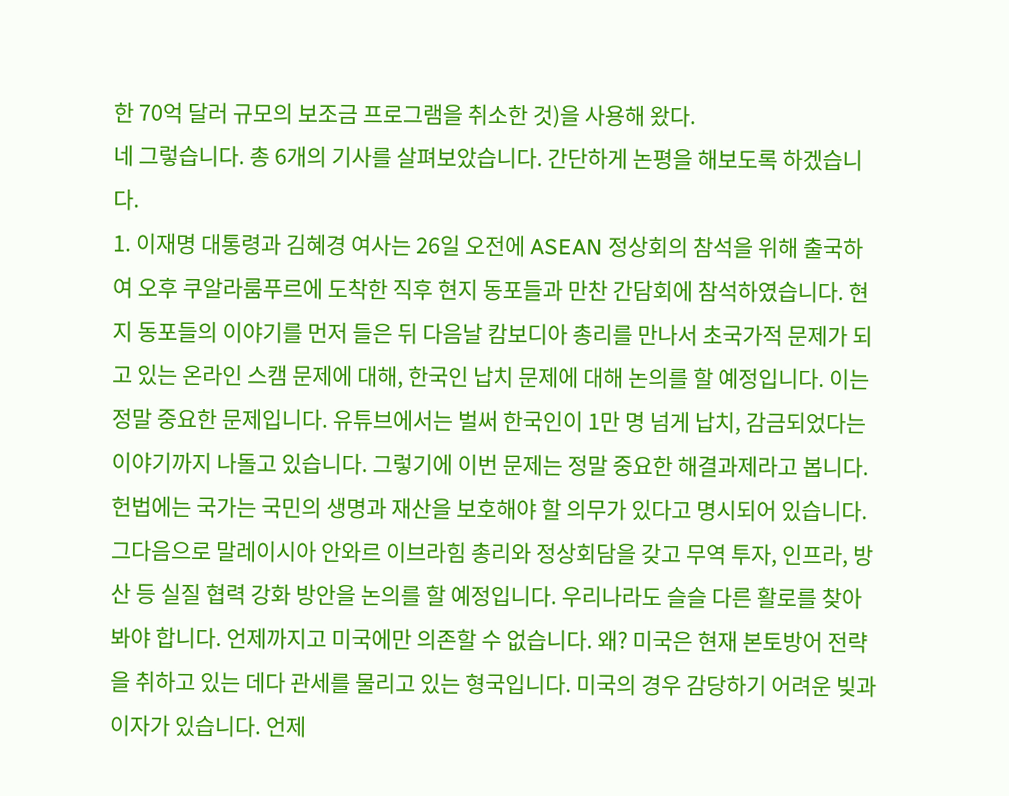한 70억 달러 규모의 보조금 프로그램을 취소한 것)을 사용해 왔다.
네 그렇습니다. 총 6개의 기사를 살펴보았습니다. 간단하게 논평을 해보도록 하겠습니다.
1. 이재명 대통령과 김혜경 여사는 26일 오전에 ASEAN 정상회의 참석을 위해 출국하여 오후 쿠알라룸푸르에 도착한 직후 현지 동포들과 만찬 간담회에 참석하였습니다. 현지 동포들의 이야기를 먼저 들은 뒤 다음날 캄보디아 총리를 만나서 초국가적 문제가 되고 있는 온라인 스캠 문제에 대해, 한국인 납치 문제에 대해 논의를 할 예정입니다. 이는 정말 중요한 문제입니다. 유튜브에서는 벌써 한국인이 1만 명 넘게 납치, 감금되었다는 이야기까지 나돌고 있습니다. 그렇기에 이번 문제는 정말 중요한 해결과제라고 봅니다. 헌법에는 국가는 국민의 생명과 재산을 보호해야 할 의무가 있다고 명시되어 있습니다. 그다음으로 말레이시아 안와르 이브라힘 총리와 정상회담을 갖고 무역 투자, 인프라, 방산 등 실질 협력 강화 방안을 논의를 할 예정입니다. 우리나라도 슬슬 다른 활로를 찾아봐야 합니다. 언제까지고 미국에만 의존할 수 없습니다. 왜? 미국은 현재 본토방어 전략을 취하고 있는 데다 관세를 물리고 있는 형국입니다. 미국의 경우 감당하기 어려운 빚과 이자가 있습니다. 언제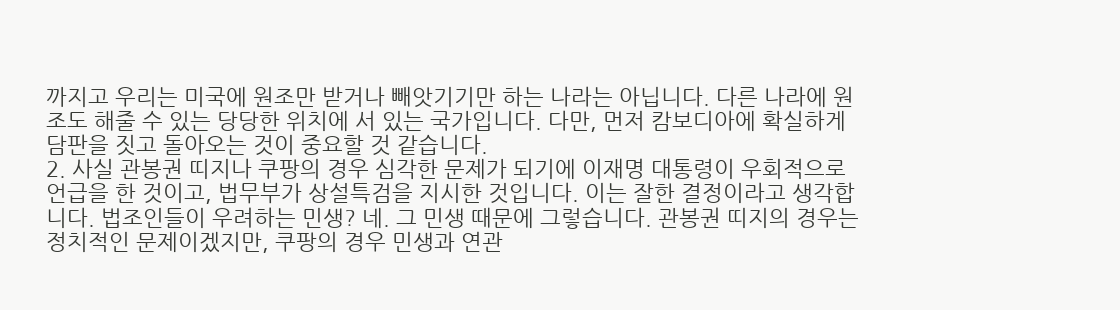까지고 우리는 미국에 원조만 받거나 빼앗기기만 하는 나라는 아닙니다. 다른 나라에 원조도 해줄 수 있는 당당한 위치에 서 있는 국가입니다. 다만, 먼저 캄보디아에 확실하게 담판을 짓고 돌아오는 것이 중요할 것 같습니다.
2. 사실 관봉권 띠지나 쿠팡의 경우 심각한 문제가 되기에 이재명 대통령이 우회적으로 언급을 한 것이고, 법무부가 상설특검을 지시한 것입니다. 이는 잘한 결정이라고 생각합니다. 법조인들이 우려하는 민생? 네. 그 민생 때문에 그렇습니다. 관봉권 띠지의 경우는 정치적인 문제이겠지만, 쿠팡의 경우 민생과 연관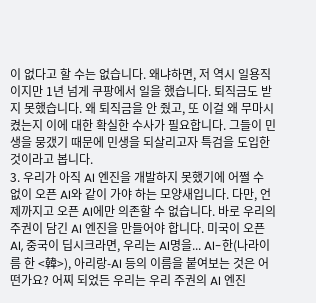이 없다고 할 수는 없습니다. 왜냐하면, 저 역시 일용직이지만 1년 넘게 쿠팡에서 일을 했습니다. 퇴직금도 받지 못했습니다. 왜 퇴직금을 안 줬고, 또 이걸 왜 무마시켰는지 이에 대한 확실한 수사가 필요합니다. 그들이 민생을 뭉갰기 때문에 민생을 되살리고자 특검을 도입한 것이라고 봅니다.
3. 우리가 아직 AI 엔진을 개발하지 못했기에 어쩔 수 없이 오픈 AI와 같이 가야 하는 모양새입니다. 다만, 언제까지고 오픈 AI에만 의존할 수 없습니다. 바로 우리의 주권이 담긴 AI 엔진을 만들어야 합니다. 미국이 오픈 AI, 중국이 딥시크라면, 우리는 AI명을... AI-한(나라이름 한 <韓>), 아리랑-AI 등의 이름을 붙여보는 것은 어떤가요? 어찌 되었든 우리는 우리 주권의 AI 엔진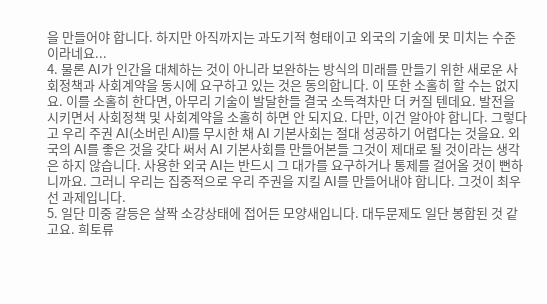을 만들어야 합니다. 하지만 아직까지는 과도기적 형태이고 외국의 기술에 못 미치는 수준이라네요...
4. 물론 AI가 인간을 대체하는 것이 아니라 보완하는 방식의 미래를 만들기 위한 새로운 사회정책과 사회계약을 동시에 요구하고 있는 것은 동의합니다. 이 또한 소홀히 할 수는 없지요. 이를 소홀히 한다면, 아무리 기술이 발달한들 결국 소득격차만 더 커질 텐데요. 발전을 시키면서 사회정책 및 사회계약을 소홀히 하면 안 되지요. 다만, 이건 알아야 합니다. 그렇다고 우리 주권 AI(소버린 AI)를 무시한 채 AI 기본사회는 절대 성공하기 어렵다는 것을요. 외국의 AI를 좋은 것을 갖다 써서 AI 기본사회를 만들어본들 그것이 제대로 될 것이라는 생각은 하지 않습니다. 사용한 외국 AI는 반드시 그 대가를 요구하거나 통제를 걸어올 것이 뻔하니까요. 그러니 우리는 집중적으로 우리 주권을 지킬 AI를 만들어내야 합니다. 그것이 최우선 과제입니다.
5. 일단 미중 갈등은 살짝 소강상태에 접어든 모양새입니다. 대두문제도 일단 봉합된 것 같고요. 희토류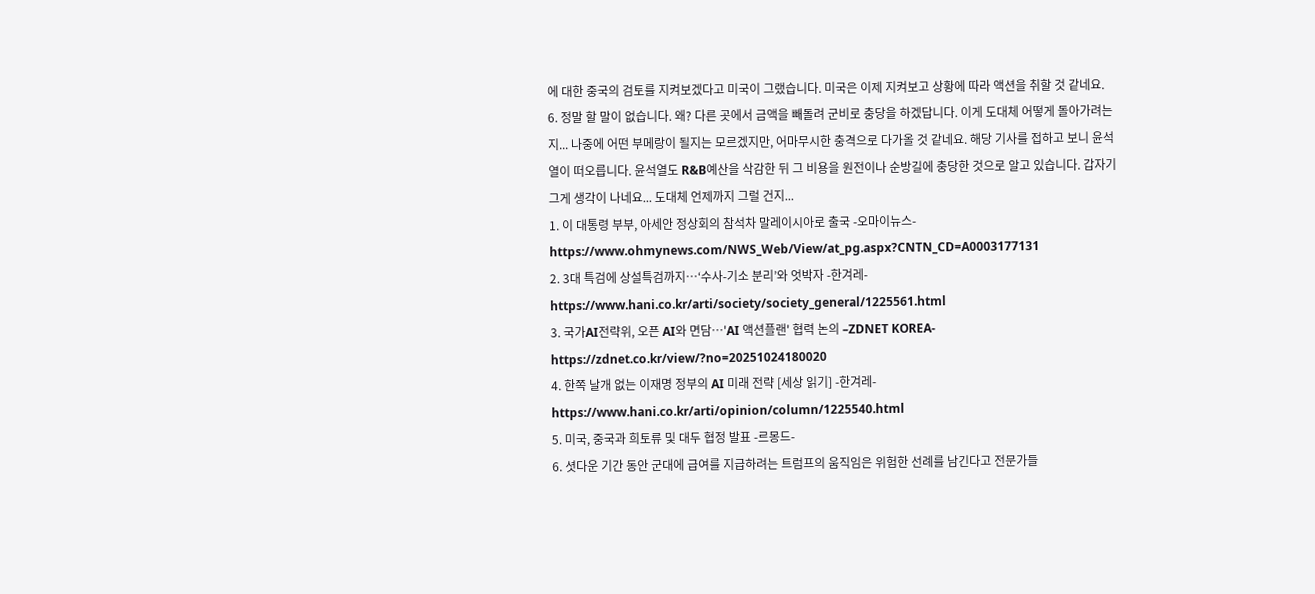에 대한 중국의 검토를 지켜보겠다고 미국이 그랬습니다. 미국은 이제 지켜보고 상황에 따라 액션을 취할 것 같네요.
6. 정말 할 말이 없습니다. 왜? 다른 곳에서 금액을 빼돌려 군비로 충당을 하겠답니다. 이게 도대체 어떻게 돌아가려는지... 나중에 어떤 부메랑이 될지는 모르겠지만, 어마무시한 충격으로 다가올 것 같네요. 해당 기사를 접하고 보니 윤석열이 떠오릅니다. 윤석열도 R&B예산을 삭감한 뒤 그 비용을 원전이나 순방길에 충당한 것으로 알고 있습니다. 갑자기 그게 생각이 나네요... 도대체 언제까지 그럴 건지...
1. 이 대통령 부부, 아세안 정상회의 참석차 말레이시아로 출국 -오마이뉴스-
https://www.ohmynews.com/NWS_Web/View/at_pg.aspx?CNTN_CD=A0003177131
2. 3대 특검에 상설특검까지…‘수사-기소 분리’와 엇박자 -한겨레-
https://www.hani.co.kr/arti/society/society_general/1225561.html
3. 국가AI전략위, 오픈 AI와 면담…'AI 액션플랜' 협력 논의 –ZDNET KOREA-
https://zdnet.co.kr/view/?no=20251024180020
4. 한쪽 날개 없는 이재명 정부의 AI 미래 전략 [세상 읽기] -한겨레-
https://www.hani.co.kr/arti/opinion/column/1225540.html
5. 미국, 중국과 희토류 및 대두 협정 발표 -르몽드-
6. 셧다운 기간 동안 군대에 급여를 지급하려는 트럼프의 움직임은 위험한 선례를 남긴다고 전문가들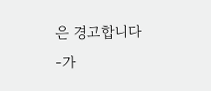은 경고합니다 -가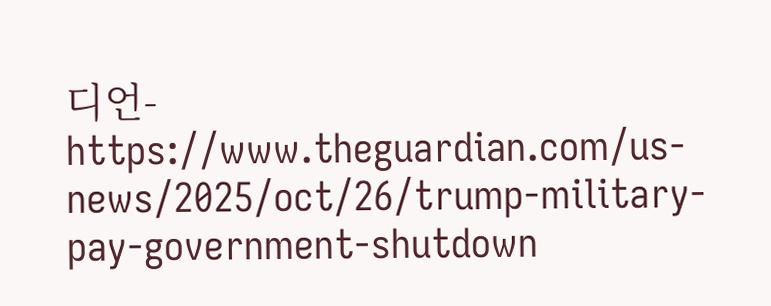디언-
https://www.theguardian.com/us-news/2025/oct/26/trump-military-pay-government-shutdown